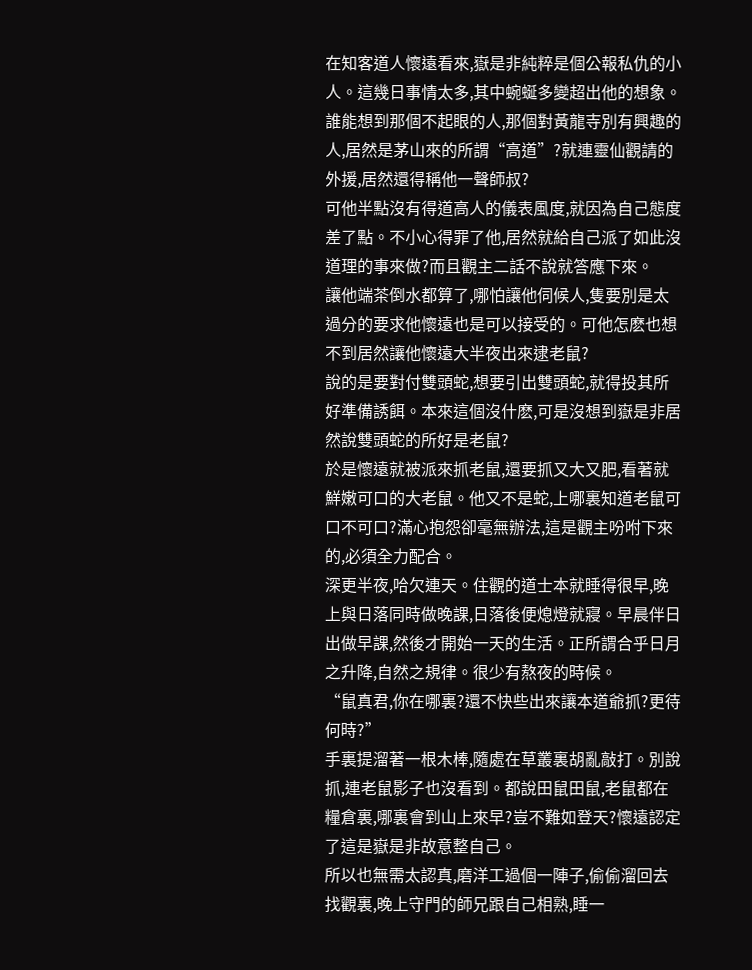在知客道人懷遠看來,嶽是非純粹是個公報私仇的小人。這幾日事情太多,其中蜿蜒多變超出他的想象。誰能想到那個不起眼的人,那個對黃龍寺別有興趣的人,居然是茅山來的所謂“高道”?就連靈仙觀請的外援,居然還得稱他一聲師叔?
可他半點沒有得道高人的儀表風度,就因為自己態度差了點。不小心得罪了他,居然就給自己派了如此沒道理的事來做?而且觀主二話不說就答應下來。
讓他端茶倒水都算了,哪怕讓他伺候人,隻要別是太過分的要求他懷遠也是可以接受的。可他怎麽也想不到居然讓他懷遠大半夜出來逮老鼠?
說的是要對付雙頭蛇,想要引出雙頭蛇,就得投其所好準備誘餌。本來這個沒什麽,可是沒想到嶽是非居然說雙頭蛇的所好是老鼠?
於是懷遠就被派來抓老鼠,還要抓又大又肥,看著就鮮嫩可口的大老鼠。他又不是蛇,上哪裏知道老鼠可口不可口?滿心抱怨卻毫無辦法,這是觀主吩咐下來的,必須全力配合。
深更半夜,哈欠連天。住觀的道士本就睡得很早,晚上與日落同時做晚課,日落後便熄燈就寢。早晨伴日出做早課,然後才開始一天的生活。正所謂合乎日月之升降,自然之規律。很少有熬夜的時候。
“鼠真君,你在哪裏?還不快些出來讓本道爺抓?更待何時?”
手裏提溜著一根木棒,隨處在草叢裏胡亂敲打。別說抓,連老鼠影子也沒看到。都說田鼠田鼠,老鼠都在糧倉裏,哪裏會到山上來早?豈不難如登天?懷遠認定了這是嶽是非故意整自己。
所以也無需太認真,磨洋工過個一陣子,偷偷溜回去找觀裏,晚上守門的師兄跟自己相熟,睡一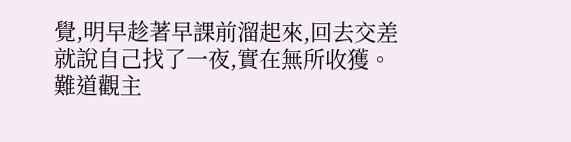覺,明早趁著早課前溜起來,回去交差就說自己找了一夜,實在無所收獲。難道觀主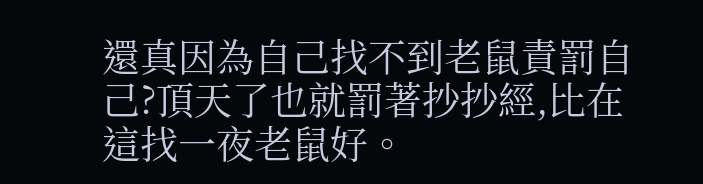還真因為自己找不到老鼠責罰自己?頂天了也就罰著抄抄經,比在這找一夜老鼠好。